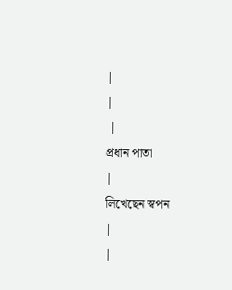|
|
 |
প্রধান পাতা
|
লিখেছেন স্বপন
|
|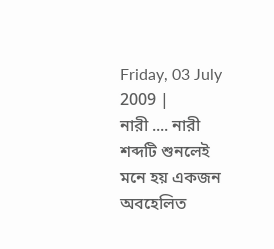Friday, 03 July 2009 |
নারী .... নারী শব্দটি শুনলেই মনে হয় একজন অবহেলিত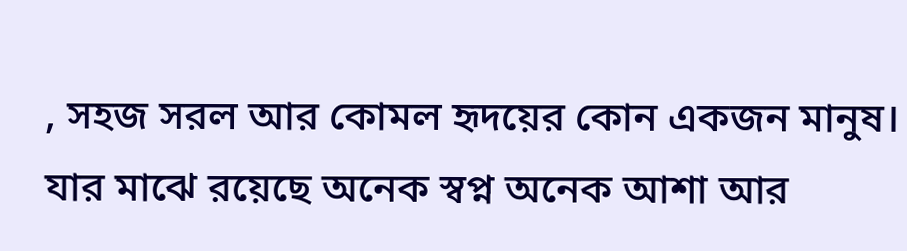, সহজ সরল আর কোমল হৃদয়ের কোন একজন মানুষ। যার মাঝে রয়েছে অনেক স্বপ্ন অনেক আশা আর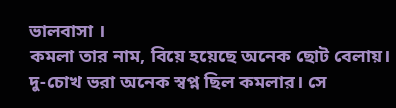ভালবাসা ।
কমলা তার নাম, বিয়ে হয়েছে অনেক ছোট বেলায়। দু-চোখ ভরা অনেক স্বপ্ন ছিল কমলার। সে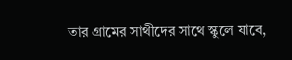তার গ্রামের সাথীদের সাথে স্কুলে যাবে,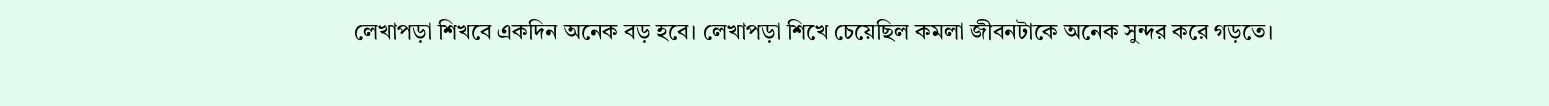লেখাপড়া শিখবে একদিন অনেক বড় হবে। লেখাপড়া শিখে চেয়েছিল কমলা জীবনটাকে অনেক সুন্দর করে গড়তে।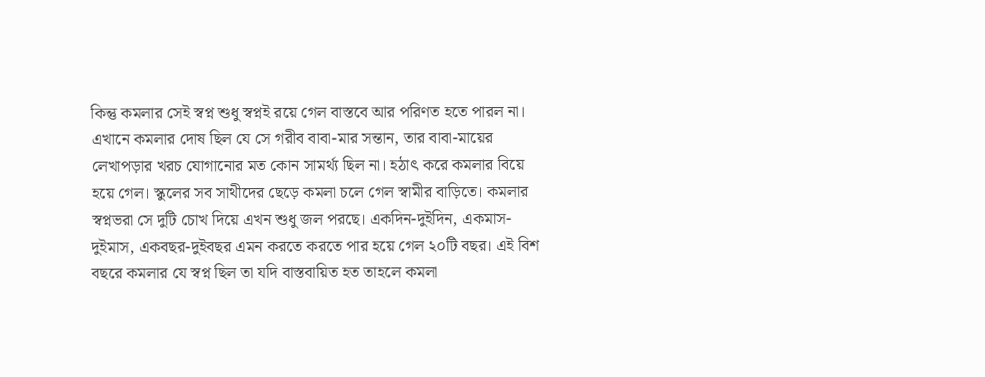কিন্তু কমলার সেই স্বপ্ন শুধু স্বপ্নই রয়ে গেল বাস্তবে আর পরিণত হতে পারল না। এখানে কমলার দোষ ছিল যে সে গরীব বাবা-মার সন্তান, তার বাবা-মায়ের লেখাপড়ার খরচ যোগানোর মত কোন সামর্থ্য ছিল না। হঠাৎ করে কমলার বিয়ে হয়ে গেল। স্কুলের সব সাথীদের ছেড়ে কমলা চলে গেল স্বামীর বাড়িতে। কমলার স্বপ্নভরা সে দুটি চোখ দিয়ে এখন শুধু জল পরছে। একদিন-দুইদিন, একমাস-দুইমাস, একবছর-দুইবছর এমন করতে করতে পার হয়ে গেল ২০টি বছর। এই বিশ বছরে কমলার যে স্বপ্ন ছিল তা যদি বাস্তবায়িত হত তাহলে কমলা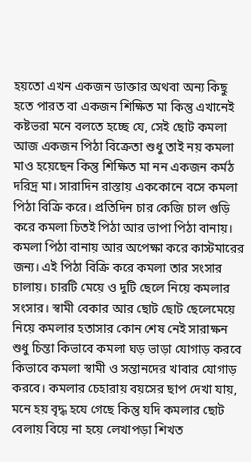হয়তো এখন একজন ডাক্তার অথবা অন্য কিছু হতে পারত বা একজন শিক্ষিত মা কিন্তু এখানেই কষ্টভরা মনে বলতে হচ্ছে যে, সেই ছোট কমলা আজ একজন পিঠা বিক্রেতা শুধু তাই নয় কমলা মাও হয়েছেন কিন্তু শিক্ষিত মা নন একজন কর্মঠ দরিদ্র মা। সারাদিন রাস্তায় এককোনে বসে কমলা পিঠা বিক্রি করে। প্রতিদিন চার কেজি চাল গুড়ি করে কমলা চিতই পিঠা আর ভাপা পিঠা বানায়। কমলা পিঠা বানায় আর অপেক্ষা করে কাস্টমারের জন্য। এই পিঠা বিক্রি করে কমলা তার সংসার চালায়। চারটি মেয়ে ও দুটি ছেলে নিয়ে কমলার সংসার। স্বামী বেকার আর ছোট ছোট ছেলেমেয়ে নিয়ে কমলার হতাসার কোন শেষ নেই সারাক্ষন শুধু চিন্তা কিভাবে কমলা ঘড় ভাড়া যোগাড় করবে কিভাবে কমলা স্বামী ও সন্তানদের খাবার যোগাড় করবে। কমলার চেহারায় বয়সের ছাপ দেখা যায়, মনে হয় বৃদ্ধ হযে গেছে কিন্তু যদি কমলার ছোট বেলায় বিয়ে না হয়ে লেখাপড়া শিখত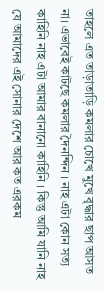তাহলে এত তাড়াতাড়ি কমলার চোখে মুখে বৃদ্ধার ছাপ আসত না। এভাবেই কাটছে কমলার দৈনন্দিন । নাহ এটা কোন সত্য কাহিনি নাহ এটা আমার বানানো কাহিনি । কিন্তু আমি যানি নাহ যে আমাদের এই সোনার দেশে আর কত এরকম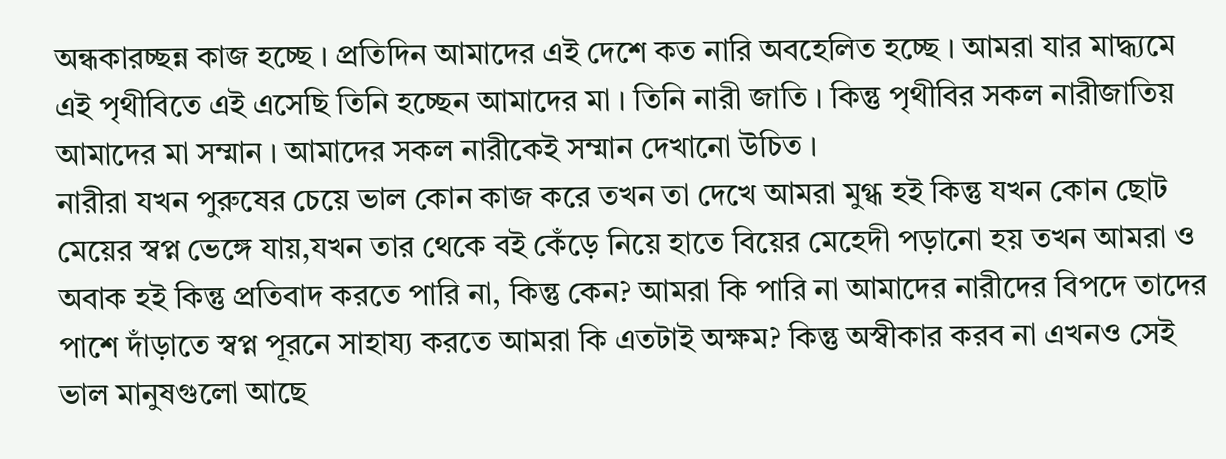অন্ধকারচ্ছন্ন কাজ হচ্ছে । প্রতিদিন আমাদের এই দেশে কত নারি অবহেলিত হচ্ছে । আমরা যার মাদ্ধ্যমে এই পৃথীবিতে এই এসেছি তিনি হচ্ছেন আমাদের মা । তিনি নারী জাতি । কিন্তু পৃথীবির সকল নারীজাতিয় আমাদের মা সম্মান । আমাদের সকল নারীকেই সম্মান দেখানো উচিত ।
নারীরা যখন পুরুষের চেয়ে ভাল কোন কাজ করে তখন তা দেখে আমরা মুগ্ধ হই কিন্তু যখন কোন ছোট মেয়ের স্বপ্ন ভেঙ্গে যায়,যখন তার থেকে বই কেঁড়ে নিয়ে হাতে বিয়ের মেহেদী পড়ানো হয় তখন আমরা ও অবাক হই কিন্তু প্রতিবাদ করতে পারি না, কিন্তু কেন? আমরা কি পারি না আমাদের নারীদের বিপদে তাদের পাশে দাঁড়াতে স্বপ্ন পূরনে সাহায্য করতে আমরা কি এতটাই অক্ষম? কিন্তু অস্বীকার করব না এখনও সেই ভাল মানুষগুলো আছে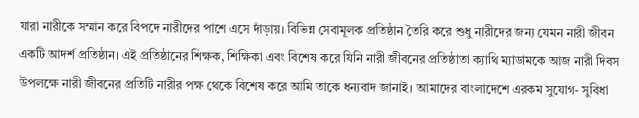যারা নারীকে সম্মান করে বিপদে নারীদের পাশে এসে দাঁড়ায়। বিভিন্ন সেবামূলক প্রতিষ্ঠান তৈরি করে শুধু নারীদের জন্য যেমন নারী জীবন একটি আদর্শ প্রতিষ্ঠান। এই প্রতিষ্ঠানের শিক্ষক, শিক্ষিকা এবং বিশেষ করে যিনি নারী জীবনের প্রতিষ্ঠাতা ক্যাথি ম্যাডামকে আজ নারী দিবস উপলক্ষে নারী জীবনের প্রতিটি নারীর পক্ষ থেকে বিশেষ করে আমি তাকে ধন্যবাদ জানাই। আমাদের বাংলাদেশে এরকম সুযোগ- সুবিধা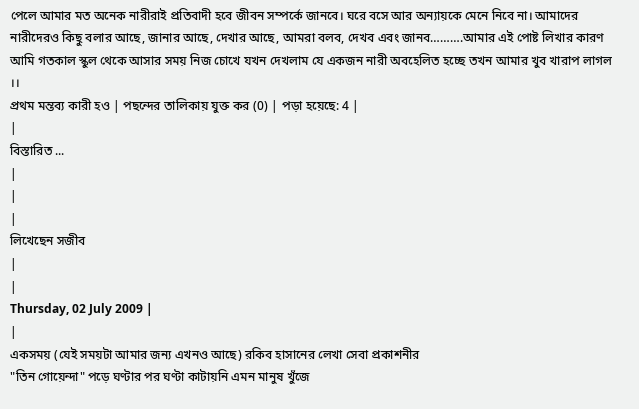পেলে আমার মত অনেক নারীরাই প্রতিবাদী হবে জীবন সম্পর্কে জানবে। ঘরে বসে আর অন্যায়কে মেনে নিবে না। আমাদের নারীদেরও কিছু বলার আছে, জানার আছে, দেখার আছে, আমরা বলব, দেখব এবং জানব……….আমার এই পোষ্ট লিখার কারণ আমি গতকাল স্কুল থেকে আসার সময় নিজ চোখে যখন দেখলাম যে একজন নারী অবহেলিত হচ্ছে তখন আমার খুব খারাপ লাগল ।।
প্রথম মন্তব্য কারী হও | পছন্দের তালিকায় যুক্ত কর (0) | পড়া হয়েছে: 4 |
|
বিস্তারিত ...
|
|
|
লিখেছেন সজীব
|
|
Thursday, 02 July 2009 |
|
একসময় (যেই সময়টা আমার জন্য এখনও আছে) রকিব হাসানের লেখা সেবা প্রকাশনীর
"তিন গোয়েন্দা" পড়ে ঘণ্টার পর ঘণ্টা কাটায়নি এমন মানুষ খুঁজে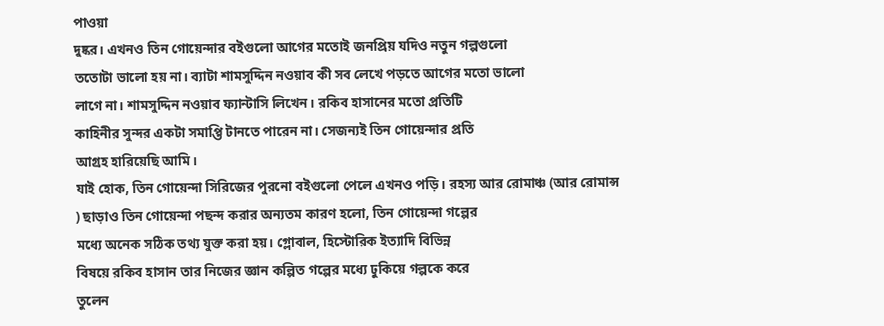পাওয়া
দুষ্কর। এখনও তিন গোয়েন্দার বইগুলো আগের মতোই জনপ্রিয় যদিও নতুন গল্পগুলো
ততোটা ভালো হয় না। ব্যাটা শামসুদ্দিন নওয়াব কী সব লেখে পড়তে আগের মতো ভালো
লাগে না। শামসুদ্দিন নওয়াব ফ্যান্টাসি লিখেন। রকিব হাসানের মতো প্রতিটি
কাহিনীর সুন্দর একটা সমাপ্তি টানতে পারেন না। সেজন্যই তিন গোয়েন্দার প্রতি
আগ্রহ হারিয়েছি আমি।
যাই হোক, তিন গোয়েন্দা সিরিজের পুরনো বইগুলো পেলে এখনও পড়ি। রহস্য আর রোমাঞ্চ (আর রোমান্স
) ছাড়াও তিন গোয়েন্দা পছন্দ করার অন্যতম কারণ হলো, তিন গোয়েন্দা গল্পের
মধ্যে অনেক সঠিক তথ্য যুক্ত করা হয়। গ্লোবাল, হিস্টোরিক ইত্যাদি বিভিন্ন
বিষয়ে রকিব হাসান তার নিজের জ্ঞান কল্পিত গল্পের মধ্যে ঢুকিয়ে গল্পকে করে
তুলেন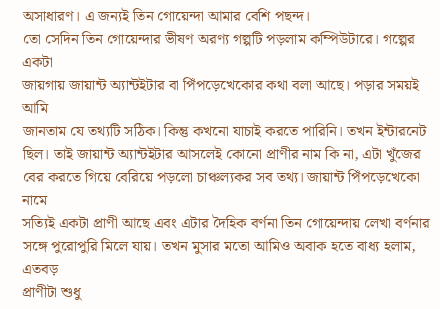অসাধারণ। এ জন্যই তিন গোয়েন্দা আমার বেশি পছন্দ।
তো সেদিন তিন গোয়েন্দার ভীষণ অরণ্য গল্পটি পড়লাম কম্পিউটারে। গল্পের একটা
জায়গায় জায়ান্ট অ্যান্টইটার বা পিঁপড়েখেকোর কথা বলা আছে। পড়ার সময়ই আমি
জানতাম যে তথ্যটি সঠিক। কিন্তু কখনো যাচাই করতে পারিনি। তখন ইন্টারনেট
ছিল। তাই জায়ান্ট অ্যান্টইটার আসলেই কোনো প্রাণীর নাম কি না, এটা খুঁজের
বের করতে গিয়ে বেরিয়ে পড়লো চাঞ্চল্যকর সব তথ্য। জায়ান্ট পিঁপড়েখেকো নামে
সত্যিই একটা প্রাণী আছে এবং এটার দৈহিক বর্ণনা তিন গোয়েন্দায় লেখা বর্ণনার
সঙ্গে পুরোপুরি মিলে যায়। তখন মুসার মতো আমিও অবাক হতে বাধ্য হলাম, এতবড়
প্রাণীটা শুধু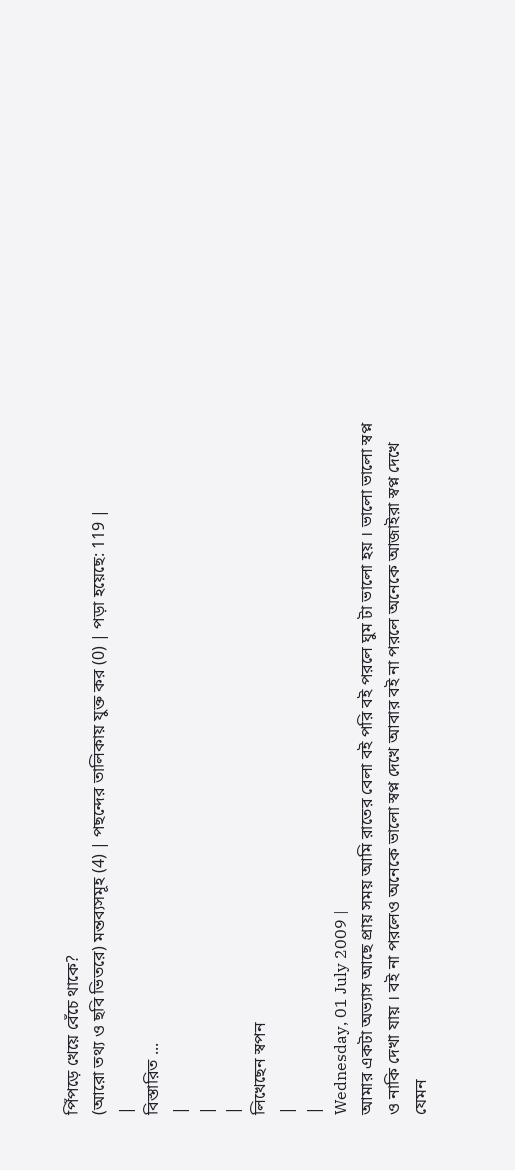পিঁপড়ে খেয়ে বেঁচে থাকে?
(আরো তথ্য ও ছবি ভিতরে) মন্তব্যসমূহ (4) | পছন্দের তালিকায় যুক্ত কর (0) | পড়া হয়েছে: 119 |
|
বিস্তারিত ...
|
|
|
লিখেছেন স্বপন
|
|
Wednesday, 01 July 2009 |
আমার একটা অভ্যাস আছে প্রায় সময় আমি রাতের বেলা বই পরি বই পরলে ঘুম টা ভালো হয় । ভালো ভালো স্বপ্ন ও নাকি দেখা যায় । বই না পরলেও অনেকে ভালো স্বপ্ন দেখে আবার বই না পরলে অনেকে আজাইরা স্বপ্ন দেখে যেমন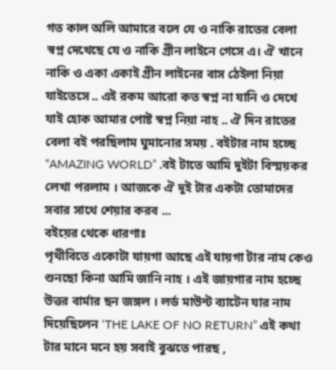গত কাল অলি আমারে বলে যে ও নাকি রাতের বেলা স্বপ্ন দেখেছে যে ও নাকি গ্রীন লাইনে গেসে এ। ঐ খানে নাকি ও একা একাই গ্রীন লাইনের বাস ঠেইলা নিয়া যাইতেসে .. এই রকম আরো কত স্বপ্ন না যানি ও দেখে যাই হোক আমার পোষ্ট স্বপ্ন নিয়া নাহ .. ঐ দিন রাতের বেলা বই পরছিলাম ঘুমানোর সময় . বইটার নাম হচ্ছে “AMAZING WORLD” .বই টাতে আমি দুইটা বিস্ময়কর লেখা পরলাম । আজকে ঐ দুই টার একটা তোমাদের সবার সাথে শেয়ার করব ...
বইয়ের থেকে ধারণাঃ
পৃথীবিতে একোটা যায়গা আছে এই যায়গা টার নাম কেও শুনছো কিনা আমি জানি নাহ । এই জায়গার নাম হচ্ছে উত্তর বার্মার ছন জঙ্গল । লর্ড মাউন্ট ব্যাটেন যার নাম দিয়েছিলেন ‘THE LAKE OF NO RETURN” এই কথা টার মানে মনে হয় সবাই বুঝতে পারছ ,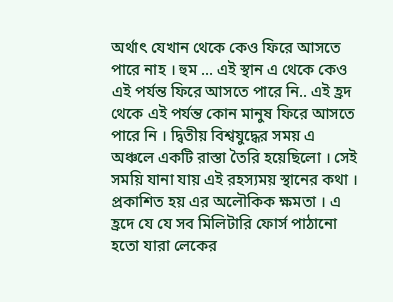অর্থাৎ যেখান থেকে কেও ফিরে আসতে পারে নাহ । হুম ... এই স্থান এ থেকে কেও এই পর্যন্ত ফিরে আসতে পারে নি.. এই হ্রদ থেকে এই পর্যন্ত কোন মানুষ ফিরে আসতে পারে নি । দ্বিতীয় বিশ্বযুদ্ধের সময় এ অঞ্চলে একটি রাস্তা তৈরি হয়েছিলো । সেই সময়ি যানা যায় এই রহস্যময় স্থানের কথা । প্রকাশিত হয় এর অলৌকিক ক্ষমতা । এ হ্রদে যে যে সব মিলিটারি ফোর্স পাঠানো হতো যারা লেকের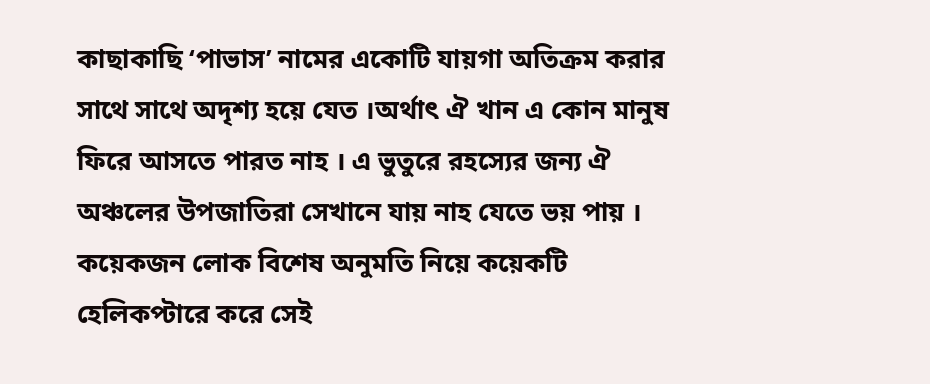কাছাকাছি ‘পাভাস’ নামের একোটি যায়গা অতিক্রম করার সাথে সাথে অদৃশ্য হয়ে যেত ।অর্থাৎ ঐ খান এ কোন মানুষ ফিরে আসতে পারত নাহ । এ ভুতুরে রহস্যের জন্য ঐ অঞ্চলের উপজাতিরা সেখানে যায় নাহ যেতে ভয় পায় । কয়েকজন লোক বিশেষ অনুমতি নিয়ে কয়েকটি হেলিকপ্টারে করে সেই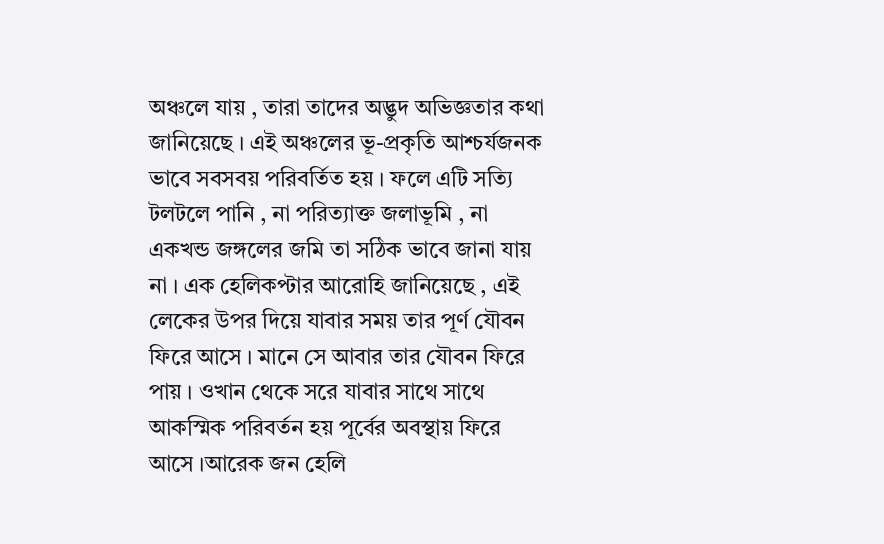অঞ্চলে যায় , তারা তাদের অদ্ভুদ অভিজ্ঞতার কথা জানিয়েছে । এই অঞ্চলের ভূ-প্রকৃতি আশ্চর্যজনক ভাবে সবসবয় পরিবর্তিত হয় । ফলে এটি সত্যি টলটলে পানি , না পরিত্যাক্ত জলাভূমি , না একখন্ড জঙ্গলের জমি তা সঠিক ভাবে জানা যায় না । এক হেলিকপ্টার আরোহি জানিয়েছে , এই লেকের উপর দিয়ে যাবার সময় তার পূর্ণ যৌবন ফিরে আসে । মানে সে আবার তার যৌবন ফিরে পায় । ওখান থেকে সরে যাবার সাথে সাথে আকস্মিক পরিবর্তন হয় পূর্বের অবস্থায় ফিরে আসে ।আরেক জন হেলি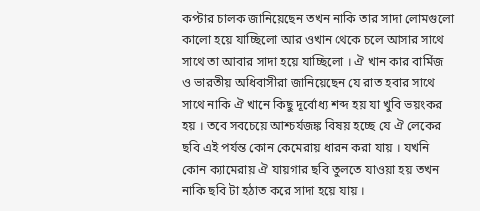কপ্টার চালক জানিয়েছেন তখন নাকি তার সাদা লোমগুলো কালো হয়ে যাচ্ছিলো আর ওখান থেকে চলে আসার সাথে সাথে তা আবার সাদা হয়ে যাচ্ছিলো । ঐ খান কার বার্মিজ ও ভারতীয় অধিবাসীরা জানিয়েছেন যে রাত হবার সাথে সাথে নাকি ঐ খানে কিছু দূর্বোধ্য শব্দ হয় যা খুবি ভয়ংকর হয় । তবে সবচেয়ে আশ্চর্যজঙ্ক বিষয় হচ্ছে যে ঐ লেকের ছবি এই পর্যন্ত কোন কেমেরায় ধারন করা যায় । যখনি কোন ক্যামেরায় ঐ যায়গার ছবি তুলতে যাওয়া হয় তখন নাকি ছবি টা হঠাত করে সাদা হয়ে যায় ।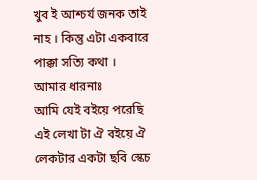খুব ই আশ্চর্য জনক তাই নাহ । কিন্তু এটা একবারে পাক্কা সত্যি কথা ।
আমার ধারনাঃ
আমি যেই বইয়ে পরেছি এই লেখা টা ঐ বইয়ে ঐ লেকটার একটা ছবি স্কেচ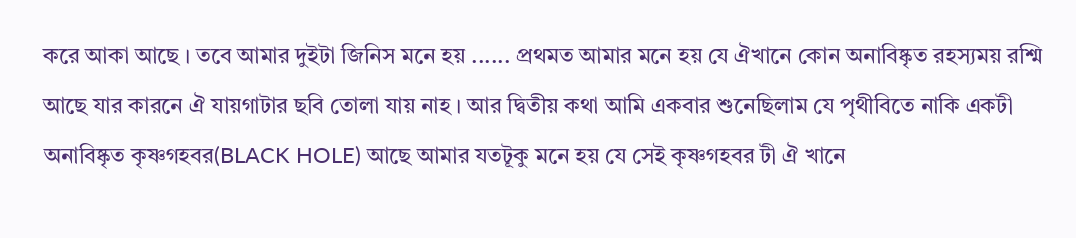করে আকা আছে । তবে আমার দুইটা জিনিস মনে হয় ...... প্রথমত আমার মনে হয় যে ঐখানে কোন অনাবিষ্কৃত রহস্যময় রশ্মি আছে যার কারনে ঐ যায়গাটার ছবি তোলা যায় নাহ । আর দ্বিতীয় কথা আমি একবার শুনেছিলাম যে পৃথীবিতে নাকি একটী অনাবিষ্কৃত কৃষ্ণগহবর(BLACK HOLE) আছে আমার যতটূকু মনে হয় যে সেই কৃষ্ণগহবর টী ঐ খানে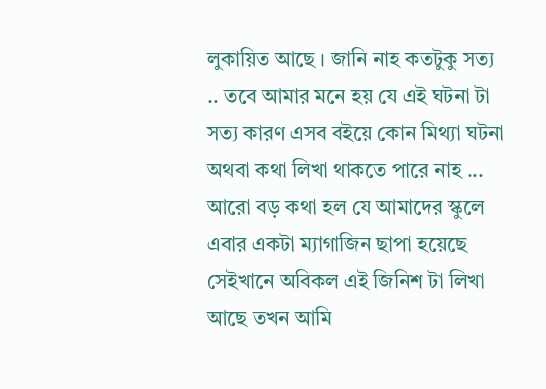লুকায়িত আছে । জানি নাহ কতটুকু সত্য .. তবে আমার মনে হয় যে এই ঘটনা টা সত্য কারণ এসব বইয়ে কোন মিথ্যা ঘটনা অথবা কথা লিখা থাকতে পারে নাহ ... আরো বড় কথা হল যে আমাদের স্কুলে এবার একটা ম্যাগাজিন ছাপা হয়েছে সেইখানে অবিকল এই জিনিশ টা লিখা আছে তখন আমি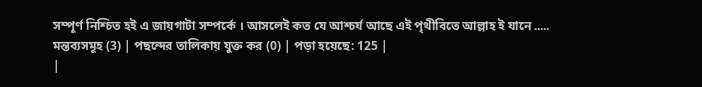সম্পূর্ণ নিশ্চিত হই এ জায়গাটা সম্পর্কে । আসলেই কত যে আশ্চর্য আছে এই পৃথীবিতে আল্লাহ ই যানে .....
মন্তব্যসমূহ (3) | পছন্দের তালিকায় যুক্ত কর (0) | পড়া হয়েছে: 125 |
|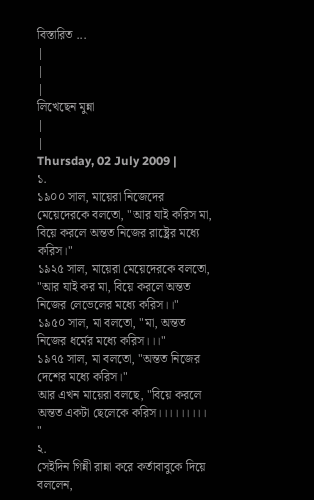বিস্তারিত ...
|
|
|
লিখেছেন মুন্না
|
|
Thursday, 02 July 2009 |
১.
১৯০০ সাল, মায়েরা নিজেদের মেয়েদেরকে বলতো, "আর যাই করিস মা, বিয়ে করলে অন্তত নিজের রাষ্ট্রের মধ্যে করিস।"
১৯২৫ সাল, মায়েরা মেয়েদেরকে বলতো, "আর যাই কর মা, বিয়ে করলে অন্তত নিজের লেভেলের মধ্যে করিস।।"
১৯৫০ সাল, মা বলতো, "মা, অন্তত নিজের ধর্মের মধ্যে করিস।।।"
১৯৭৫ সাল, মা বলতো, "অন্তত নিজের দেশের মধ্যে করিস।"
আর এখন মায়েরা বলছে, "বিয়ে করলে অন্তত একটা ছেলেকে করিস।।।।।।।।। "
২.
সেইদিন গিন্নী রান্না করে কর্তাবাবুকে দিয়ে বললেন,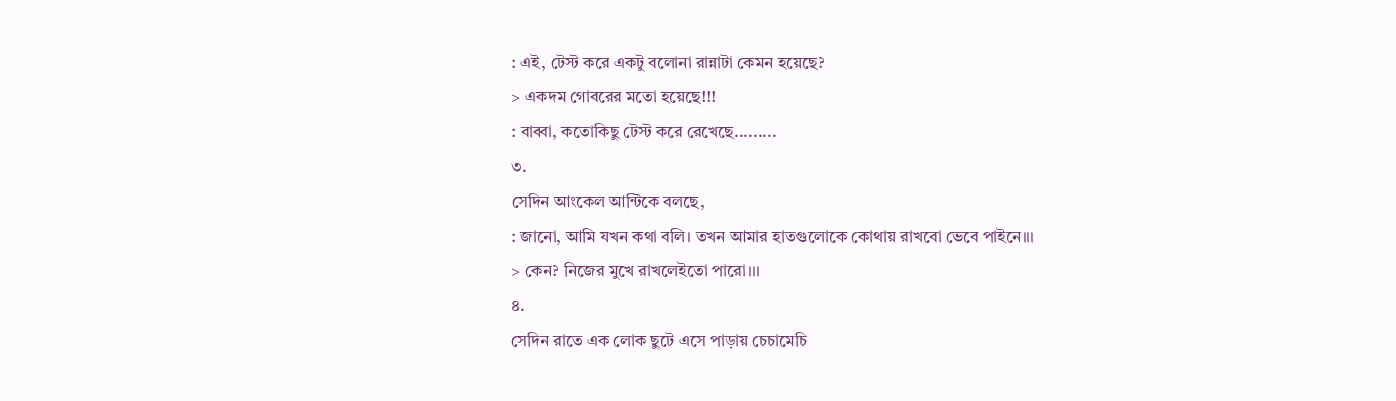: এই, টেস্ট করে একটু বলোনা রান্নাটা কেমন হয়েছে?
> একদম গোবরের মতো হয়েছে!!!
: বাব্বা, কতোকিছু টেস্ট করে রেখেছে.........
৩.
সেদিন আংকেল আন্টিকে বলছে,
: জানো, আমি যখন কথা বলি। তখন আমার হাতগুলোকে কোথায় রাখবো ভেবে পাইনে।।।
> কেন? নিজের মুখে রাখলেইতো পারো।।।
৪.
সেদিন রাতে এক লোক ছুটে এসে পাড়ায় চেচামেচি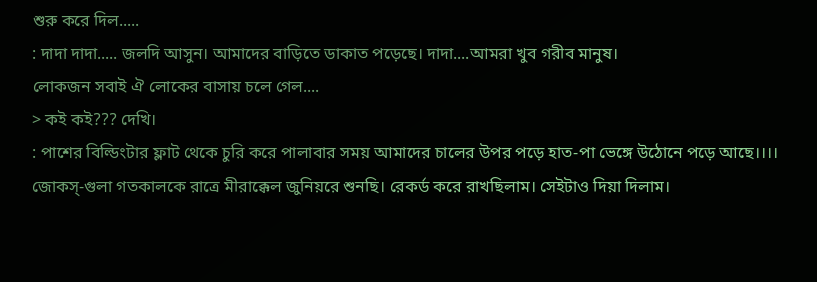শুরু করে দিল.....
: দাদা দাদা..... জলদি আসুন। আমাদের বাড়িতে ডাকাত পড়েছে। দাদা....আমরা খুব গরীব মানুষ।
লোকজন সবাই ঐ লোকের বাসায় চলে গেল....
> কই কই??? দেখি।
: পাশের বিল্ডিংটার ফ্লাট থেকে চুরি করে পালাবার সময় আমাদের চালের উপর পড়ে হাত-পা ভেঙ্গে উঠোনে পড়ে আছে।।।।
জোকস্-গুলা গতকালকে রাত্রে মীরাক্কেল জুনিয়রে শুনছি। রেকর্ড করে রাখছিলাম। সেইটাও দিয়া দিলাম।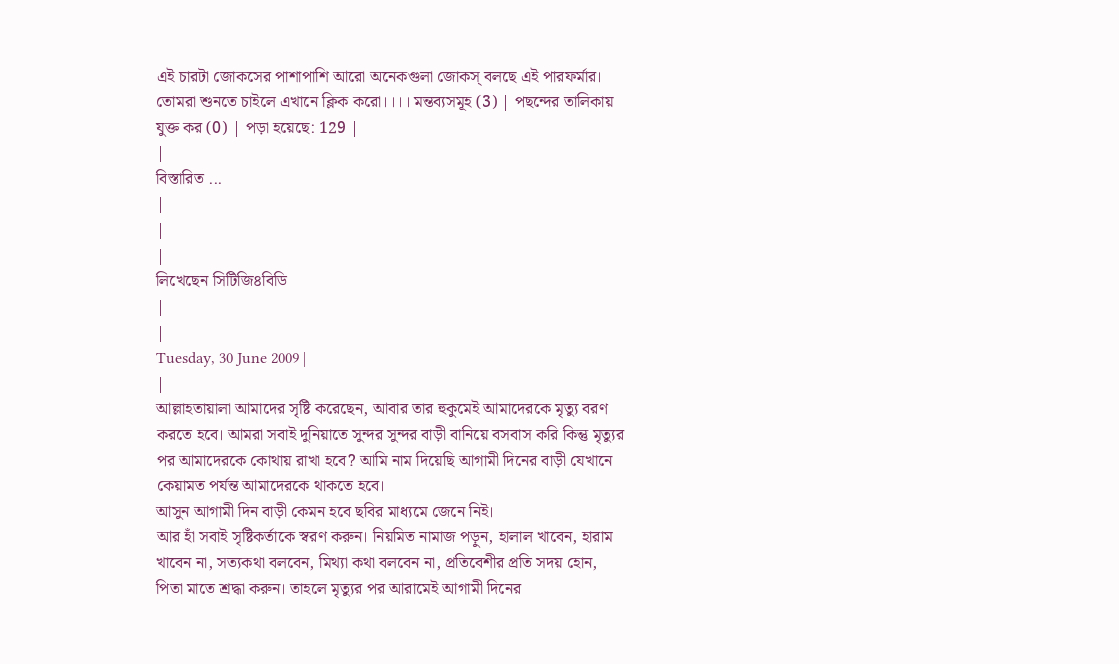এই চারটা জোকসের পাশাপাশি আরো অনেকগুলা জোকস্ বলছে এই পারফর্মার। তোমরা শুনতে চাইলে এখানে ক্লিক করো।।।। মন্তব্যসমূহ (3) | পছন্দের তালিকায় যুক্ত কর (0) | পড়া হয়েছে: 129 |
|
বিস্তারিত ...
|
|
|
লিখেছেন সিটিজি৪বিডি
|
|
Tuesday, 30 June 2009 |
|
আল্লাহতায়ালা আমাদের সৃষ্টি করেছেন, আবার তার হুকুমেই আমাদেরকে মৃত্যু বরণ করতে হবে। আমরা সবাই দুনিয়াতে সুন্দর সুন্দর বাড়ী বানিয়ে বসবাস করি কিন্তু মৃত্যুর পর আমাদেরকে কোথায় রাখা হবে? আমি নাম দিয়েছি আগামী দিনের বাড়ী যেখানে কেয়ামত পর্যন্ত আমাদেরকে থাকতে হবে।
আসুন আগামী দিন বাড়ী কেমন হবে ছবির মাধ্যমে জেনে নিই।
আর হাঁ সবাই সৃষ্টিকর্তাকে স্বরণ করুন। নিয়মিত নামাজ পড়ুন, হালাল খাবেন, হারাম খাবেন না, সত্যকথা বলবেন, মিথ্যা কথা বলবেন না, প্রতিবেশীর প্রতি সদয় হোন, পিতা মাতে শ্রদ্ধা করুন। তাহলে মৃত্যুর পর আরামেই আগামী দিনের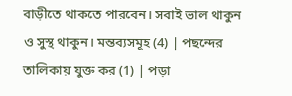বাড়ীতে থাকতে পারবেন। সবাই ভাল থাকুন ও সুস্থ থাকুন। মন্তব্যসমূহ (4) | পছন্দের তালিকায় যুক্ত কর (1) | পড়া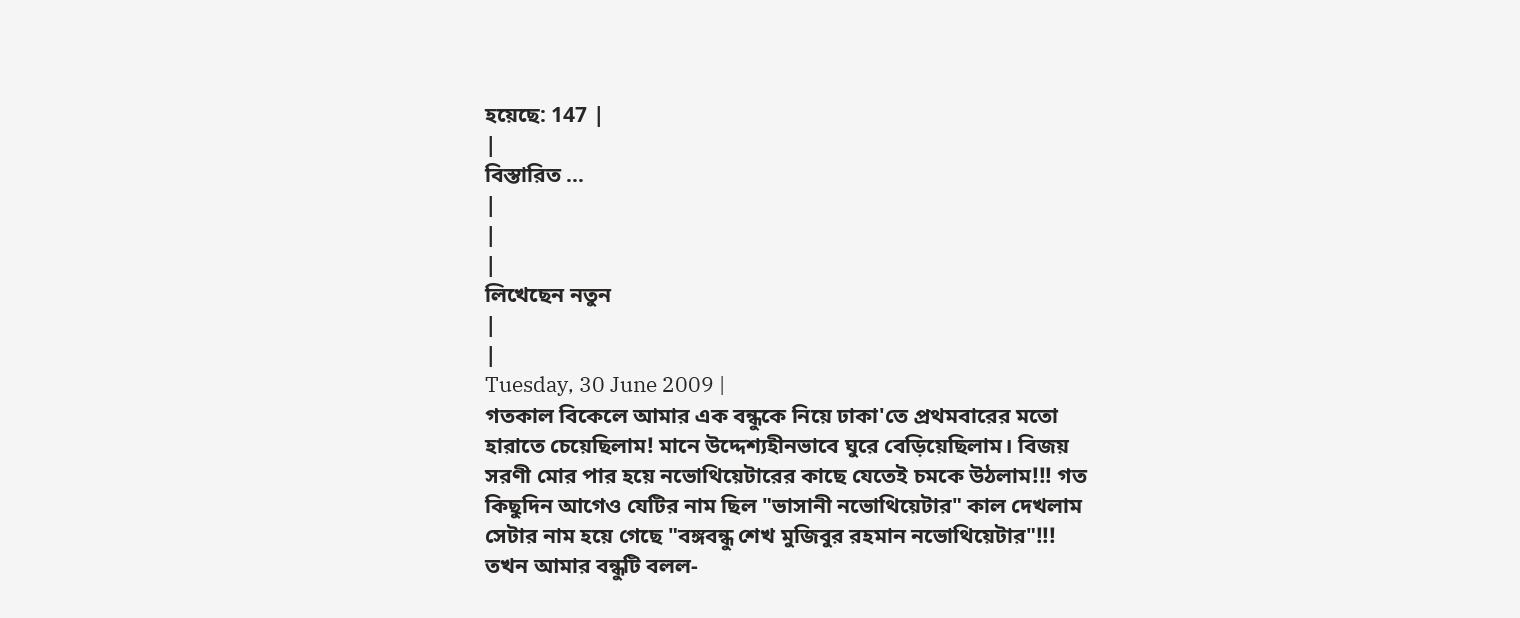হয়েছে: 147 |
|
বিস্তারিত ...
|
|
|
লিখেছেন নতুন
|
|
Tuesday, 30 June 2009 |
গতকাল বিকেলে আমার এক বন্ধুকে নিয়ে ঢাকা'তে প্রথমবারের মতো হারাতে চেয়েছিলাম! মানে উদ্দেশ্যহীনভাবে ঘুরে বেড়িয়েছিলাম। বিজয় সরণী মোর পার হয়ে নভোথিয়েটারের কাছে যেতেই চমকে উঠলাম!!! গত কিছুদিন আগেও যেটির নাম ছিল "ভাসানী নভোথিয়েটার" কাল দেখলাম সেটার নাম হয়ে গেছে "বঙ্গবন্ধু শেখ মুজিবুর রহমান নভোথিয়েটার"!!! তখন আমার বন্ধুটি বলল-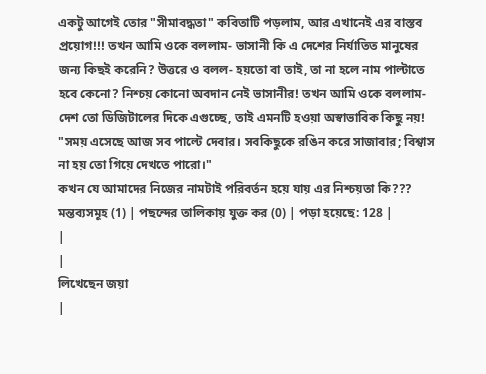একটু আগেই তোর "সীমাবদ্ধতা" কবিতাটি পড়লাম, আর এখানেই এর বাস্তব প্রয়োগ!!! তখন আমি ওকে বললাম- ভাসানী কি এ দেশের নির্যাতিত মানুষের জন্য কিছই করেনি? উত্তরে ও বলল- হয়তো বা তাই, তা না হলে নাম পাল্টাতে হবে কেনো? নিশ্চয় কোনো অবদান নেই ভাসানীর! তখন আমি ওকে বললাম- দেশ তো ডিজিটালের দিকে এগুচ্ছে, তাই এমনটি হওয়া অস্বাভাবিক কিছু নয়!
"সময় এসেছে আজ সব পাল্টে দেবার। সবকিছুকে রঙিন করে সাজাবার; বিশ্বাস না হয় তো গিয়ে দেখতে পারো।"
কখন যে আমাদের নিজের নামটাই পরিবর্তন হয়ে যায় এর নিশ্চয়তা কি???
মন্তব্যসমূহ (1) | পছন্দের তালিকায় যুক্ত কর (0) | পড়া হয়েছে: 128 |
|
|
লিখেছেন জয়া
|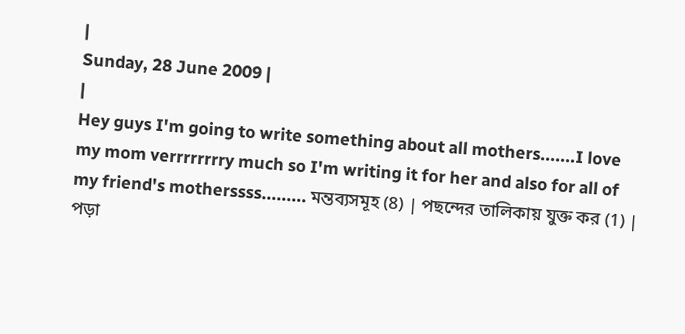|
Sunday, 28 June 2009 |
|
Hey guys I'm going to write something about all mothers.......I love my mom verrrrrrrry much so I'm writing it for her and also for all of my friend's motherssss......... মন্তব্যসমূহ (8) | পছন্দের তালিকায় যুক্ত কর (1) | পড়া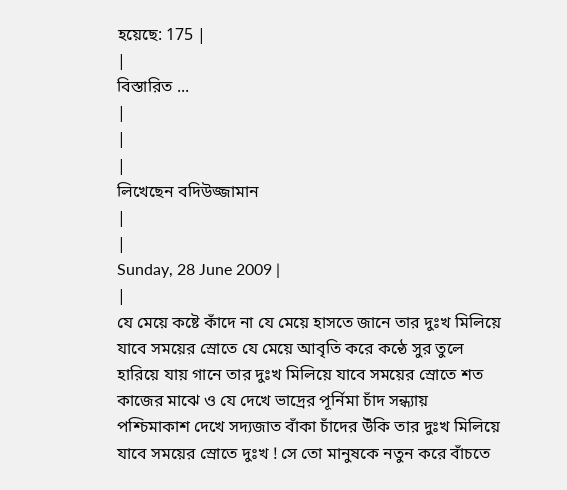হয়েছে: 175 |
|
বিস্তারিত ...
|
|
|
লিখেছেন বদিউজ্জামান
|
|
Sunday, 28 June 2009 |
|
যে মেয়ে কষ্টে কাঁদে না যে মেয়ে হাসতে জানে তার দুঃখ মিলিয়ে যাবে সময়ের স্রোতে যে মেয়ে আবৃতি করে কন্ঠে সুর তুলে হারিয়ে যায় গানে তার দুঃখ মিলিয়ে যাবে সময়ের স্রোতে শত কাজের মাঝে ও যে দেখে ভাদ্রের পূর্নিমা চাঁদ সন্ধ্যায় পশ্চিমাকাশ দেখে সদ্যজাত বাঁকা চাঁদের উঁকি তার দুঃখ মিলিয়ে যাবে সময়ের স্রোতে দুঃখ ! সে তো মানুষকে নতুন করে বাঁচতে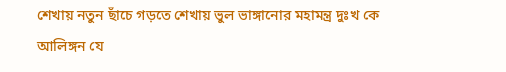শেখায় নতুন ছাঁচে গড়তে শেখায় ভুল ভাঙ্গানোর মহামন্ত্র দুঃখ কে আলিঙ্গন যে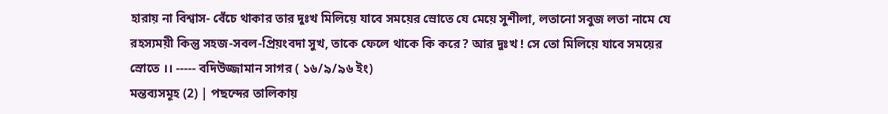হারায় না বিশ্বাস- বেঁচে থাকার তার দুঃখ মিলিয়ে যাবে সময়ের স্রোতে যে মেয়ে সুশীলা, লতানো সবুজ লতা নামে যে রহস্যময়ী কিন্তু সহজ-সবল-প্রিয়ংবদা সুখ, তাকে ফেলে থাকে কি করে? আর দুঃখ ! সে তো মিলিয়ে যাবে সময়ের স্রোতে ।। ----- বদিউজ্জামান সাগর ( ১৬/৯/৯৬ ইং)
মন্তব্যসমূহ (2) | পছন্দের তালিকায়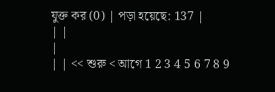যুক্ত কর (0) | পড়া হয়েছে: 137 |
| |
|
| | << শুরু < আগে 1 2 3 4 5 6 7 8 9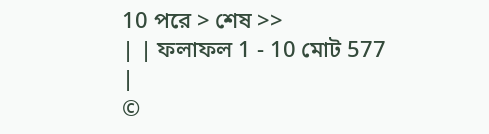10 পরে > শেষ >>
| | ফলাফল 1 - 10 মোট 577 |
©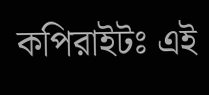কপিরাইটঃ এই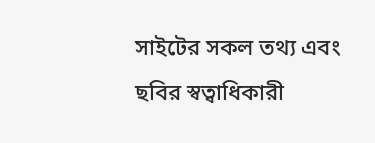সাইটের সকল তথ্য এবং ছবির স্বত্বাধিকারী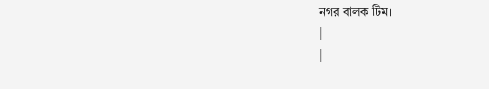নগর বালক টিম।
|
|